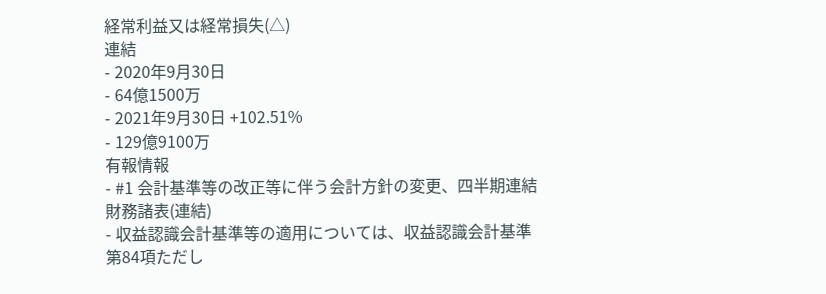経常利益又は経常損失(△)
連結
- 2020年9月30日
- 64億1500万
- 2021年9月30日 +102.51%
- 129億9100万
有報情報
- #1 会計基準等の改正等に伴う会計方針の変更、四半期連結財務諸表(連結)
- 収益認識会計基準等の適用については、収益認識会計基準第84項ただし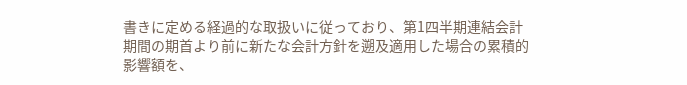書きに定める経過的な取扱いに従っており、第1四半期連結会計期間の期首より前に新たな会計方針を遡及適用した場合の累積的影響額を、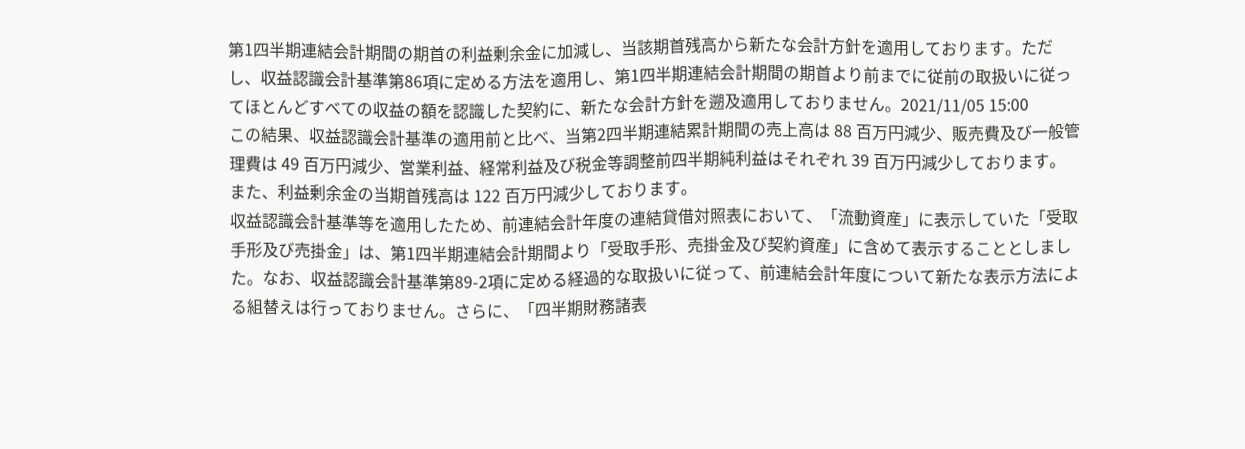第1四半期連結会計期間の期首の利益剰余金に加減し、当該期首残高から新たな会計方針を適用しております。ただし、収益認識会計基準第86項に定める方法を適用し、第1四半期連結会計期間の期首より前までに従前の取扱いに従ってほとんどすべての収益の額を認識した契約に、新たな会計方針を遡及適用しておりません。2021/11/05 15:00
この結果、収益認識会計基準の適用前と比べ、当第2四半期連結累計期間の売上高は 88 百万円減少、販売費及び一般管理費は 49 百万円減少、営業利益、経常利益及び税金等調整前四半期純利益はそれぞれ 39 百万円減少しております。また、利益剰余金の当期首残高は 122 百万円減少しております。
収益認識会計基準等を適用したため、前連結会計年度の連結貸借対照表において、「流動資産」に表示していた「受取手形及び売掛金」は、第1四半期連結会計期間より「受取手形、売掛金及び契約資産」に含めて表示することとしました。なお、収益認識会計基準第89-2項に定める経過的な取扱いに従って、前連結会計年度について新たな表示方法による組替えは行っておりません。さらに、「四半期財務諸表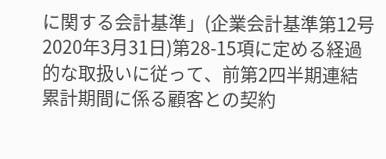に関する会計基準」(企業会計基準第12号 2020年3月31日)第28-15項に定める経過的な取扱いに従って、前第2四半期連結累計期間に係る顧客との契約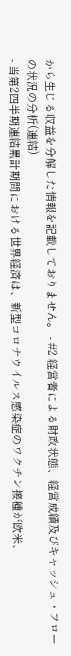から生じる収益を分解した情報を記載しておりません。 - #2 経営者による財政状態、経営成績及びキャッシュ・フローの状況の分析(連結)
- 当第2四半期連結累計期間における世界経済は、新型コロナウイルス感染症のワクチン接種が欧米、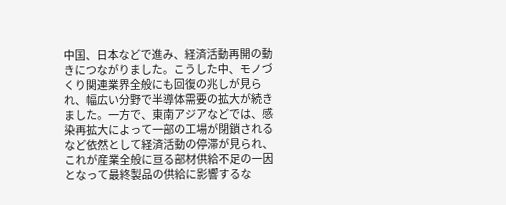中国、日本などで進み、経済活動再開の動きにつながりました。こうした中、モノづくり関連業界全般にも回復の兆しが見られ、幅広い分野で半導体需要の拡大が続きました。一方で、東南アジアなどでは、感染再拡大によって一部の工場が閉鎖されるなど依然として経済活動の停滞が見られ、これが産業全般に亘る部材供給不足の一因となって最終製品の供給に影響するな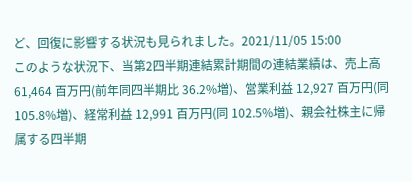ど、回復に影響する状況も見られました。2021/11/05 15:00
このような状況下、当第2四半期連結累計期間の連結業績は、売上高 61,464 百万円(前年同四半期比 36.2%増)、営業利益 12,927 百万円(同 105.8%増)、経常利益 12,991 百万円(同 102.5%増)、親会社株主に帰属する四半期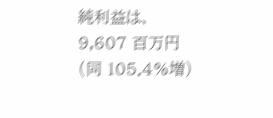純利益は、9,607 百万円(同 105.4%増)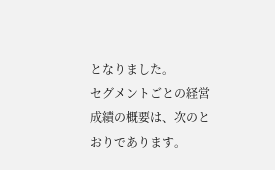となりました。
セグメントごとの経営成績の概要は、次のとおりであります。